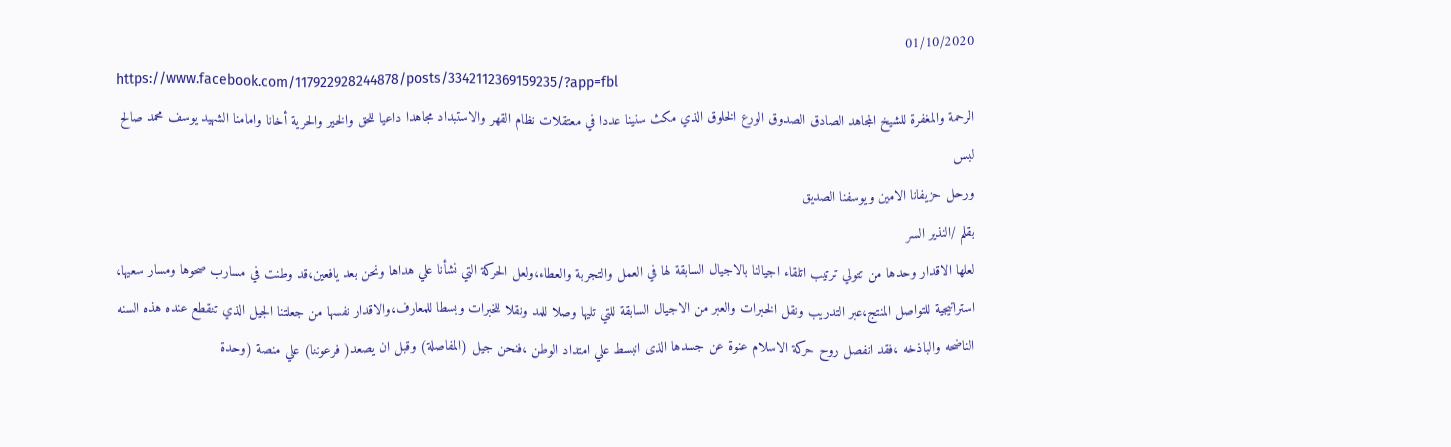01/10/2020
https://www.facebook.com/117922928244878/posts/3342112369159235/?app=fbl
الرحمة والمغفرة للشيخ المجاهد الصادق الصدوق الورع الخلوق الذي مكث سنينا عددا في معتقلات نظام القهر والاستبداد مجاهدا داعيا للحق والخير والحرية أخانا وامامنا الشهيد يوسف محمد صالح لبس
ورحل حزيفانا الامين ويوسفنا الصديق
بقلم /النذير السر
لعلها الاقدار وحدها من تتولي ترتيب اتلقاء اجيالنا بالاجيال السابقة لها في العمل والتجربة والعطاء،ولعل الحركة التي نشأنا علي هداها ونحن بعد يافعين،قد وطنت في مسارب صحوها ومسار سعيها، استراتيجية للتواصل المنتج،عبر التدريب ونقل الخبرات والعبر من الاجيال السابقة للتي تليها وصلا للمد ونقلا للخبرات وبسطا للمعارف،والاقدار نفسها من جعلتنا الجيل الذي تنقطع عنده هذه السنه الناضحه والباذخه ،فقد انفصل روح حركة الاسلام عنوة عن جسدها الذى انبسط علي امتداد الوطن ،فنحن جيل (المفاصلة) وقبل ان يصعد( فرعوننا) علي منصة (وحدة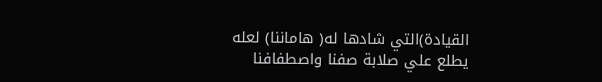القيادة)التي شادها له( هاماننا) لعله يطلع علي صلابة صفنا واصطفافنا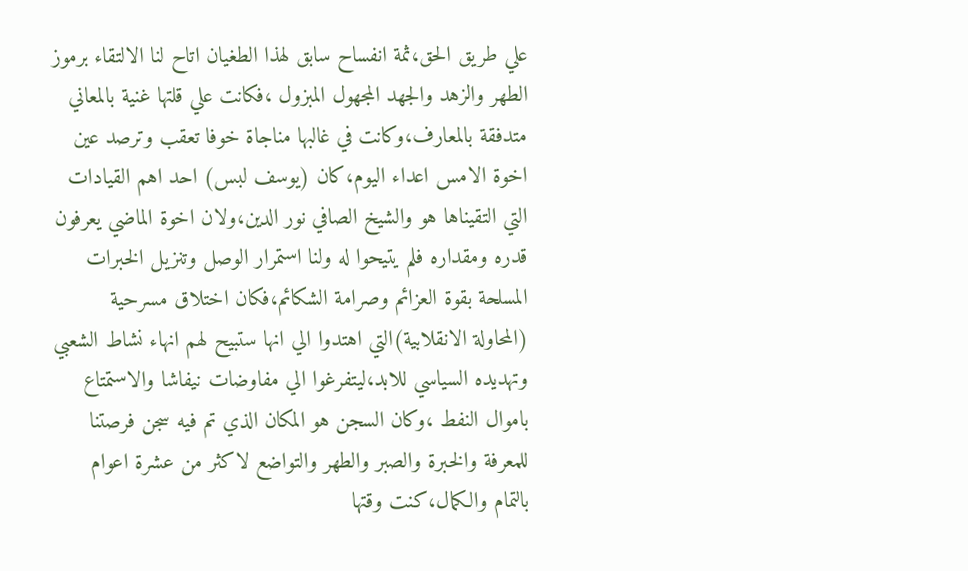علي طريق الحق،ثمة انفساح سابق لهذا الطغيان اتاح لنا الالتقاء برموز الطهر والزهد والجهد المجهول المبزول ،فكانت علي قلتها غنية بالمعاني متدفقة بالمعارف،وكانت في غالبها مناجاة خوفا تعقب وترصد عين اخوة الامس اعداء اليوم،كان (يوسف لبس) احد اهم القيادات التي التقيناها هو والشيخ الصافي نور الدين،ولان اخوة الماضي يعرفون قدره ومقداره فلم يتيحوا له ولنا استمرار الوصل وتنزيل الخبرات المسلحة بقوة العزائم وصرامة الشكائم،فكان اختلاق مسرحية (المحاولة الانقلابية)التي اهتدوا الي انها ستبيح لهم انهاء نشاط الشعبي وتهديده السياسي للابد،ليتفرغوا الي مفاوضات نيفاشا والاستمتاع باموال النفط ،وكان السجن هو المكان الذي تم فيه سجن فرصتنا للمعرفة والخبرة والصبر والطهر والتواضع لاكثر من عشرة اعوام بالتمام والكمال،كنت وقتها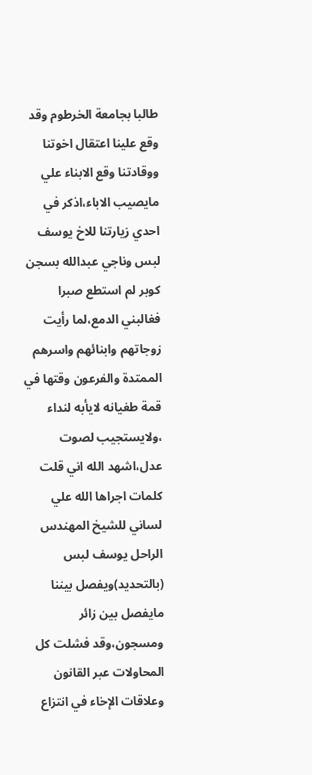طالبا بجامعة الخرطوم وقد وقع علينا اعتقال اخوتنا ووقادتنا وقع الابناء علي مايصيب الاباء،اذكر في احدي زيارتنا للاخ يوسف لبس وناجي عبدالله بسجن كوبر لم استطع صبرا فغالبني الدمع،لما رأيت زوجاتهم وابنائهم واسرهم الممتدة والفرعون وقتها في قمة طغيانه لايأبه لنداء ،ولايستجيب لصوت عدل،اشهد الله اني قلت كلمات اجراها الله علي لساني للشيخ المهندس الراحل يوسف لبس (بالتحديد)ويفصل بيننا مايفصل بين زائر ومسجون،وقد فشلت كل المحاولات عبر القانون وعلاقات الإخاء في انتزاع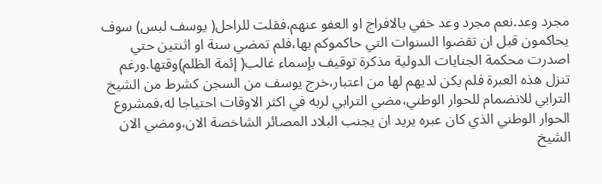مجرد وعد.نعم مجرد وعد خفي بالافراج او العفو عنهم،فقلت للراحل( يوسف لبس) سوف يحاكمون قبل ان تقضوا السنوات التي حاكموكم بها،فلم تمضي سنة او اثنتين حتي اصدرت محكمة الجنايات الدولية مذكرة توقيف بإسماء غالب( إئمة الظلم)وقتها.ورغم تنزل هذه العبرة فلم يكن لديهم لها من اعتبار،خرج يوسف من السجن كشرط من الشيخ الترابي للانضمام للحوار الوطني،مضي الترابي لربه في اكثر الاوقات احتياجا له،فمشروع الحوار الوطني الذي كان عبره يريد ان يجنب البلاد المصائر الشاخصة الان،ومضي الان الشيخ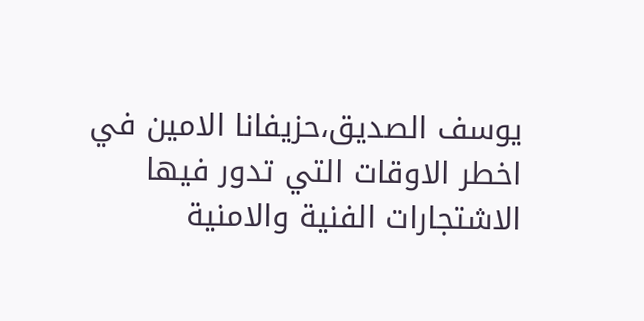يوسف الصديق،حزيفانا الامين في اخطر الاوقات التي تدور فيها الاشتجارات الفنية والامنية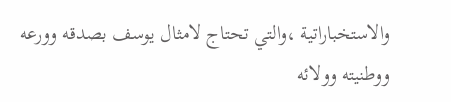والاستخباراتية ،والتي تحتاج لامثال يوسف بصدقه وورعه ووطنيته وولائه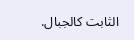الثابت كالجبال.